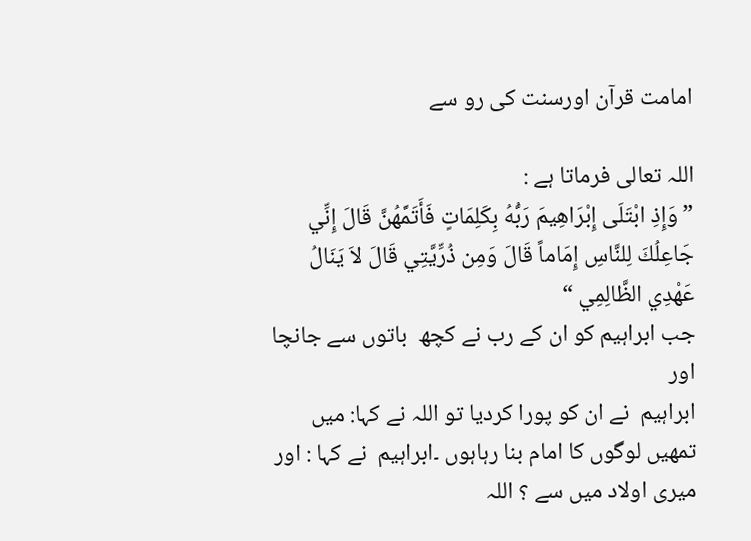امامت قرآن اورسنت کی رو سے

اللہ تعالی فرماتا ہے :
” وَإِذِ ابْتَلَى إِبْرَاهِيمَ رَبُّهُ بِكَلِمَاتٍ فَأَتَمَّهُنَّ قَالَ إِنِّي جَاعِلُكَ لِلنَّاسِ إِمَاماً قَالَ وَمِن ذُرِّيَّتِي قَالَ لاَ يَنَالُ عَهْدِي الظَّالِمِي “
جب ابراہیم کو ان کے رب نے کچھ  باتوں سے جانچا اور
ابراہیم  نے ان کو پورا کردیا تو اللہ نے کہا: میں تمھیں لوگوں کا امام بنا رہاہوں ۔ابراہیم  نے کہا : اور میری اولاد میں سے ؟ اللہ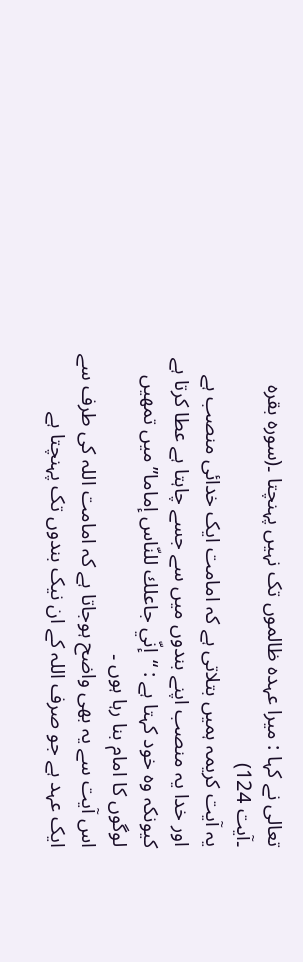تعالی نے کہا : میرا عہدہ ظالموں تک نہیں پہنچتا ۔(سورہ بقرہ ۔آیت 124)
یہ آیت کریمہ ہمیں بتلاتی ہے کہ امامت ایک خدائی منصب ہے اور خدا یہ منصب اپنے بندوں میں سے جسے چاہتا ہے عطا کرتا ہے کیونکہ وہ خود کہتا ہے : “إنّي جاعلك للنّاس إماما”میں تمھیں لوگوں کا امام بنا رہا ہوں ۔
اس آیت سے یہ بھی واضح ہوجاتا ہے کہ امامت اللہ کی طرف سے ایک عہد ہے جو صرف اللہ کے ان نیک بندوں تک پہنچتا ہے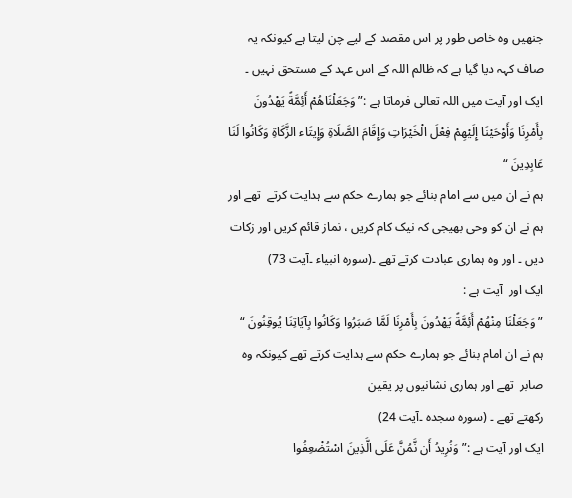جنھیں وہ خاص طور پر اس مقصد کے لیے چن لیتا ہے کیونکہ یہ صاف کہہ دیا گیا ہے کہ ظالم اللہ کے اس عہد کے مستحق نہیں ۔
ایک اور آیت میں اللہ تعالی فرماتا ہے :” وَجَعَلْنَاهُمْ أَئِمَّةً يَهْدُونَ بِأَمْرِنَا وَأَوْحَيْنَا إِلَيْهِمْ فِعْلَ الْخَيْرَاتِ وَإِقَامَ الصَّلَاةِ وَإِيتَاء الزَّكَاةِ وَكَانُوا لَنَا عَابِدِينَ “
ہم نے ان میں سے امام بنائے جو ہمارے حکم سے ہدایت کرتے  تھے اور ہم نے ان کو وحی بھیجی کہ نیک کام کریں ، نماز قائم کریں اور زکات دیں ۔ اور وہ ہماری عبادت کرتے تھے ۔(سورہ انبیاء ۔آیت 73)
ایک اور  آیت ہے :
” وَجَعَلْنَا مِنْهُمْ أَئِمَّةً يَهْدُونَ بِأَمْرِنَا لَمَّا صَبَرُوا وَكَانُوا بِآيَاتِنَا يُوقِنُونَ “
ہم نے ان امام بنائے جو ہمارے حکم سے ہدایت کرتے تھے کیونکہ وہ صابر  تھے اور ہماری نشانیوں پر یقین
رکھتے تھے ۔ (سورہ سجدہ ۔آیت 24)
ایک اور آیت ہے :” وَنُرِيدُ أَن نَّمُنَّ عَلَى الَّذِينَ اسْتُضْعِفُوا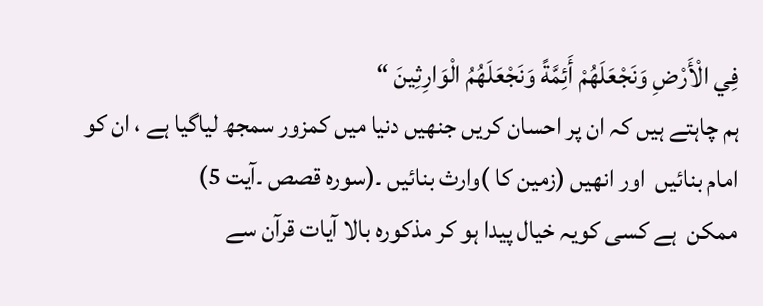فِي الْأَرْضِ وَنَجْعَلَهُمْ أَئِمَّةً وَنَجْعَلَهُمُ الْوَارِثِينَ “
ہم چاہتے ہیں کہ ان پر احسان کریں جنھیں دنیا میں کمزور سمجھ لیاگیا ہے ، ان کو امام بنائیں  اور انھیں (زمین کا )وارث بنائیں ۔(سورہ قصص ۔آیت 5)
ممکن  ہے کسی کویہ خیال پیدا ہو کر مذکورہ بالا آیات قرآن سے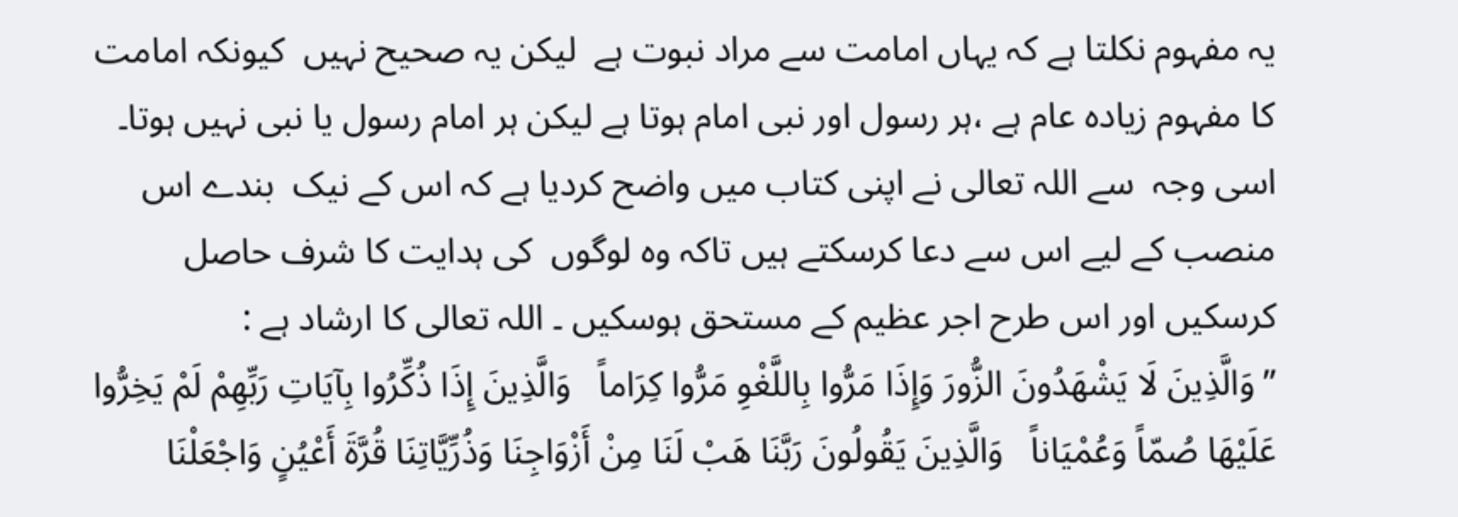یہ مفہوم نکلتا ہے کہ یہاں امامت سے مراد نبوت ہے  لیکن یہ صحیح نہیں  کیونکہ امامت کا مفہوم زیادہ عام ہے ،ہر رسول اور نبی امام ہوتا ہے لیکن ہر امام رسول یا نبی نہیں ہوتا۔
اسی وجہ  سے اللہ تعالی نے اپنی کتاب میں واضح کردیا ہے کہ اس کے نیک  بندے اس منصب کے لیے اس سے دعا کرسکتے ہیں تاکہ وہ لوگوں  کی ہدایت کا شرف حاصل کرسکیں اور اس طرح اجر عظیم کے مستحق ہوسکیں ۔ اللہ تعالی کا ارشاد ہے :
” وَالَّذِينَ لَا يَشْهَدُونَ الزُّورَ وَإِذَا مَرُّوا بِاللَّغْوِ مَرُّوا كِرَاماً   وَالَّذِينَ إِذَا ذُكِّرُوا بِآيَاتِ رَبِّهِمْ لَمْ يَخِرُّوا عَلَيْهَا صُمّاً وَعُمْيَاناً   وَالَّذِينَ يَقُولُونَ رَبَّنَا هَبْ لَنَا مِنْ أَزْوَاجِنَا وَذُرِّيَّاتِنَا قُرَّةَ أَعْيُنٍ وَاجْعَلْنَا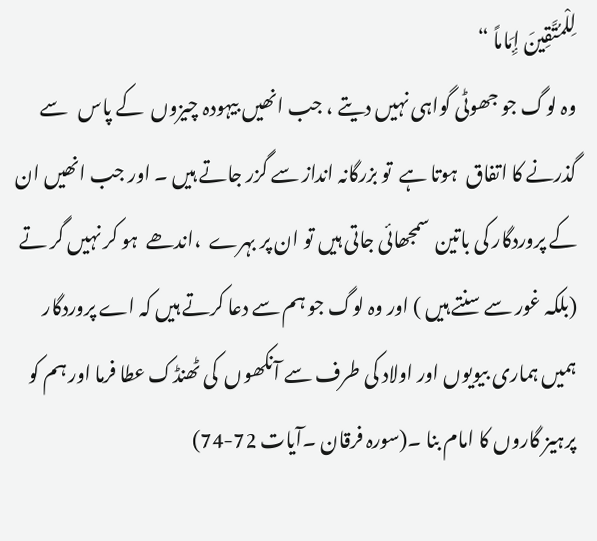لِلْمُتَّقِينَ إِمَاماً “
وہ لوگ جو جھوٹی گواہی نہیں دیتے ، جب انھیں بیہودہ چیزوں  کے پاس   سے گذرنے کا اتفاق  ہوتا ہے  تو بزرگانہ انداز سے گزر جاتے ہیں ۔ اور جب انھیں ان کے پروردگار کی باتین  سمجھائی جاتی ہیں تو ان پر بہرے  ،اندھے  ہو کر نہیں گر تے (بلکہ غور سے سنتے ہیں ) اور وہ لوگ جو ہم سے دعا کرتے ہیں کہ اے پروردگار ہمیں ہماری بیویوں اور اولاد کی طرف سے آنکھوں  کی ٹھنڈک عطا فرما اور ہم کو پرہیز گاروں کا امام بنا ۔(سورہ فرقان ۔آیات 72-74)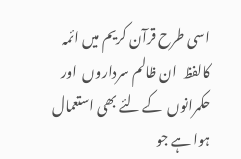اسی طرح قرآن کریم میں ائمہ کالفظ  ان ظالم سرداروں  اور حکمرانوں  کے لئے بھی استعمال ہوا ہے جو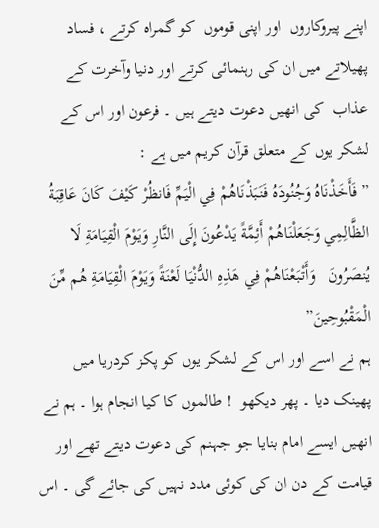اپنے پیروکاروں  اور اپنی قوموں  کو گمراہ کرتے ، فساد پھیلاتے میں ان کی رہنمائی کرتے اور دنیا وآخرت کے عذاب  کی انھیں دعوت دیتے ہیں ۔ فرعون اور اس کے لشکر یوں کے متعلق قرآن کریم میں ہے :
” فَأَخَذْنَاهُ وَجُنُودَهُ فَنَبَذْنَاهُمْ فِي الْيَمِّ فَانظُرْ كَيْفَ كَانَ عَاقِبَةُ الظَّالِمِي وَجَعَلْنَاهُمْ أَئِمَّةً يَدْعُونَ إِلَى النَّارِ وَيَوْمَ الْقِيَامَةِ لَا يُنصَرُونَ   وَأَتْبَعْنَاهُمْ فِي هَذِهِ الدُّنْيَا لَعْنَةً وَيَوْمَ الْقِيَامَةِ هُم مِّنَ الْمَقْبُوحِينَ”
ہم نے اسے اور اس کے لشکر یوں کو پکز کردریا میں پھینک دیا ۔ پھر دیکھو  ! طالموں کا کیا انجام ہوا ۔ ہم نے انھیں ایسے امام بنایا جو جہنم کی دعوت دیتے تھے اور قیامت کے دن ان کی کوئی مدد نہیں کی جائے گی ۔ اس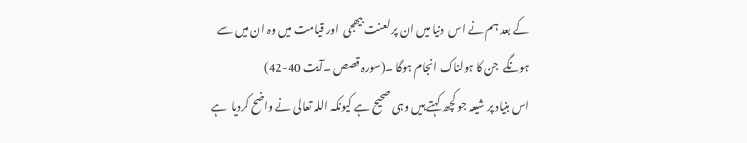کے بعد ہم نے اس  دنیا میں ان پر لعنت بیھجی  اور قیامت میں وہ ان میں سے ہونگے  جن کا ہولناک انجام ہوگا ۔(سورہ قصص ۔آیت 40-42)
اس بنیاد پر شیعہ جو کچھ کہتے ہیں وہی صحیح ہے کیونکہ اللہ تعالی نے واضح کردیا  ہے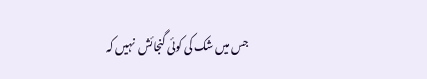جس میں شک کی کوئی گنجائش  نہیں کہ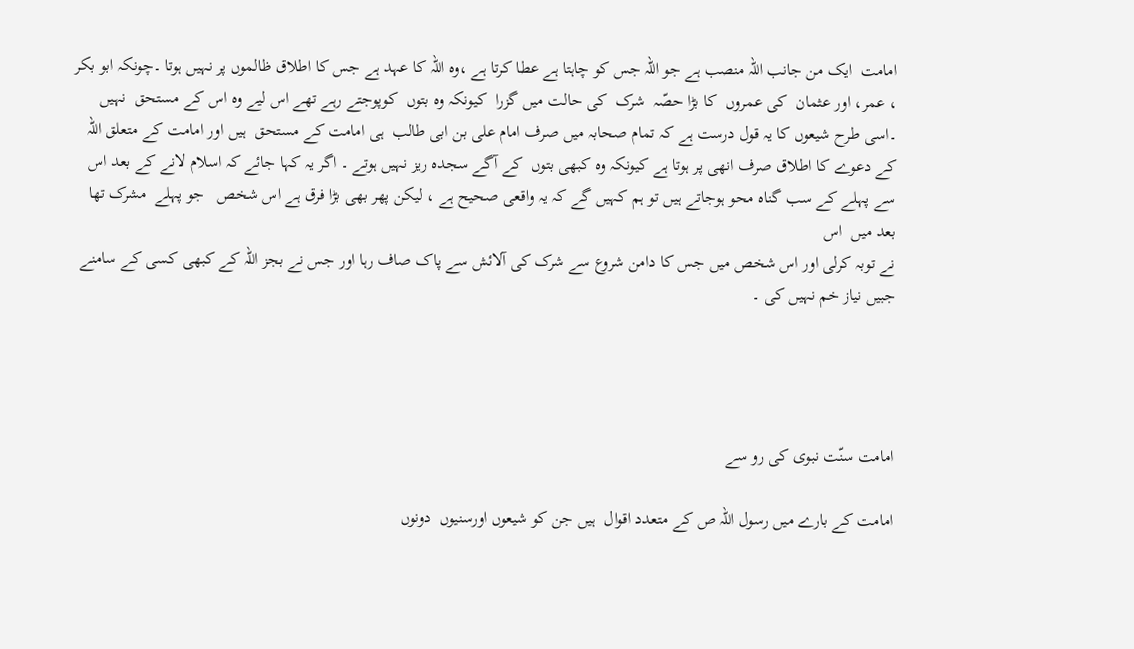امامت  ایک من جانب اللہ منصب ہے جو اللہ جس کو چاہتا ہے عطا کرتا ہے ،وہ اللہ کا عہد ہے جس کا اطلاق ظالموں پر نہیں ہوتا ۔چونکہ ابو بکر ، عمر، اور عثمان  کی عمروں  کا بڑا حصّہ  شرک  کی حالت میں گزرا  کیونکہ وہ بتوں  کوپوجتے رہے تھے اس لیے وہ اس کے مستحق  نہیں ۔اسی طرح شیعوں کا یہ قول درست ہے کہ تمام صحابہ میں صرف امام علی بن ابی طالب  ہی امامت کے مستحق  ہیں اور امامت کے متعلق اللہ کے دعوے کا اطلاق صرف انھی پر ہوتا ہے کیونکہ وہ کبھی بتوں  کے آگے سجدہ ریز نہیں ہوتے ۔ اگر یہ کہا جائے کہ اسلام لانے کے بعد اس سے پہلے کے سب گناہ محو ہوجاتے ہیں تو ہم کہیں گے کہ یہ واقعی صحیح ہے ، لیکن پھر بھی بڑا فرق ہے اس شخص   جو پہلے  مشرک تھا  بعد میں  اس
نے توبہ کرلی اور اس شخص میں جس کا دامن شروع سے شرک کی آلائش سے پاک صاف رہا اور جس نے بجز اللہ کے کبھی کسی کے سامنے جبیں نیاز خم نہیں کی ۔




امامت سنّت نبوی کی رو سے

امامت کے بارے میں رسول اللہ ص کے متعدد اقوال  ہیں جن کو شیعوں اورسنیوں  دونوں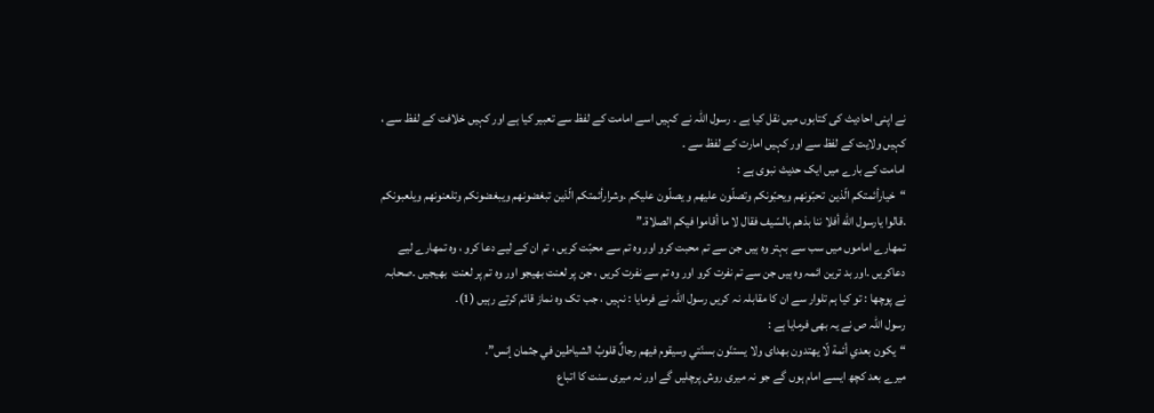نے اپنی احادیث کی کتابوں میں نقل کیا ہے ۔ رسول اللہ نے کہیں اسے امامت کے لفظ سے تعبیر کیا ہے اور کہیں خلافت کے لفظ سے ، کہیں ولایت کے لفظ سے اور کہیں امارت کے لفظ سے ۔
امامت کے بارے میں ایک حدیث نبوی ہے :
“خيارأئمتكم الّذين  تحبّونهم ويحبّونكم وتصلّون عليهم و يصلّون عليكم .وشرارأئمتكم الّذين تبغضونهم ويبغضونكم وتلعنونهم ويلعبونكم .قالوا يارسول الله أفلا ننا بذهم بالسّيف فقال لا ما أقاموا فيكم الصلاة.”
تمھارے اماموں میں سب سے بہتر وہ ہیں جن سے تم محبت کرو اور وہ تم سے محبّت کریں ، تم ان کے لیے دعا کرو ، وہ تمھارے لیے دعاکریں ۔اور بد ترین ائمہ وہ ہیں جن سے تم نفرت کرو اور وہ تم سے نفرت کریں ، جن پر لعنت بھیجو اور وہ تم پر لعنت  بھیجیں ۔صحابہ نے پوچھا : تو کیا ہم تلوار سے ان کا مقابلہ نہ کریں رسول اللہ نے فرمایا : نہیں ، جب تک وہ نماز قائم کرتے رہیں (1)۔
رسول اللہ ص نے یہ بھی فرمایا ہے :
“يكون بعدي أئمة لّا يهتدون بهداى ولا يستنّون بسنّتي وسيقوم فيهم رجالٌ قلوبُ الشياطين في جثمان إنس”.
میرے بعد کچھ ایسے امام ہوں گے جو نہ میری روش پرچلیں گے اور نہ میری سنت کا اتباع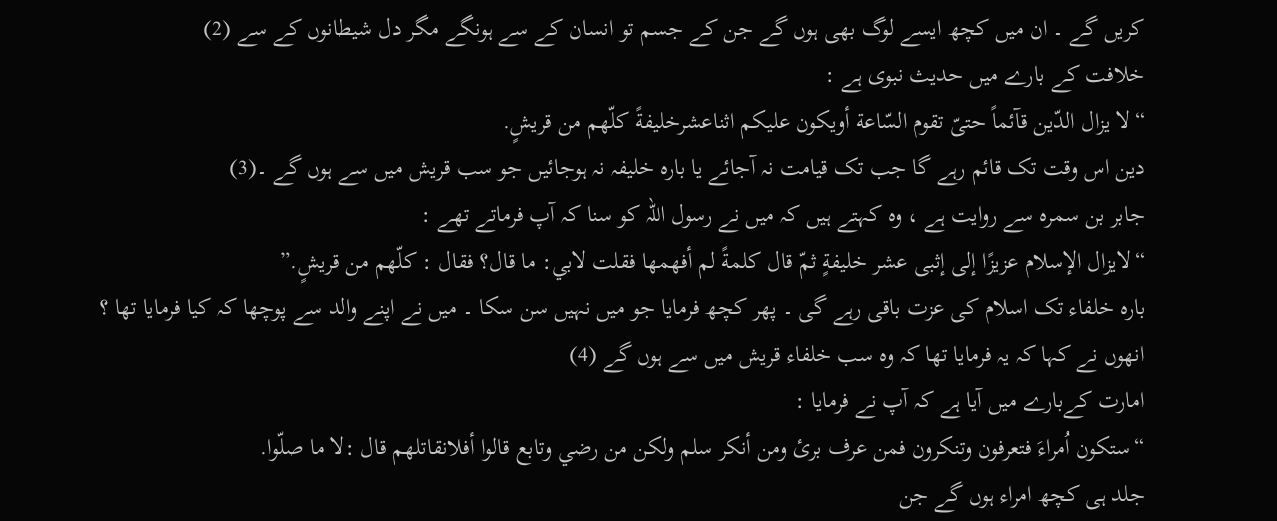کریں گے ۔ ان میں کچھ ایسے لوگ بھی ہوں گے جن کے جسم تو انسان کے سے ہونگے مگر دل شیطانوں کے سے (2)
خلافت کے بارے میں حدیث نبوی ہے :
“لا يزال الدّين قآئماً حتىّ تقوم السّاعة أويكون عليكم اثناعشرخليفةً كلّهم من قريشٍ.
دین اس وقت تک قائم رہے گا جب تک قیامت نہ آجائے یا بارہ خلیفہ نہ ہوجائیں جو سب قریش میں سے ہوں گے ۔(3)
جابر بن سمرہ سے روایت ہے ، وہ کہتے ہیں کہ میں نے رسول اللہ کو سنا کہ آپ فرماتے تھے :
“لايزال الإسلام عزيزًا إلى إثبى عشر خليفةٍ ثمّ قال كلمةً لم أفهمها فقلت لابي: ما قال؟ فقال : كلّهم من قريشٍ.”
بارہ خلفاء تک اسلام کی عزت باقی رہے گی ۔ پھر کچھ فرمایا جو میں نہیں سن سکا ۔ میں نے اپنے والد سے پوچھا کہ کیا فرمایا تھا ؟ انھوں نے کہا کہ یہ فرمایا تھا کہ وہ سب خلفاء قریش میں سے ہوں گے (4)
امارت کےبارے میں آیا ہے کہ آپ نے فرمایا :
“ستكون اُمراءَ فتعرفون وتنكرون فمن عرف برئ ومن أنكر سلم ولكن من رضي وتابع قالوا أفلانقاتلهم قال :لا ما صلّوا.
جلد ہی کچھ امراء ہوں گے جن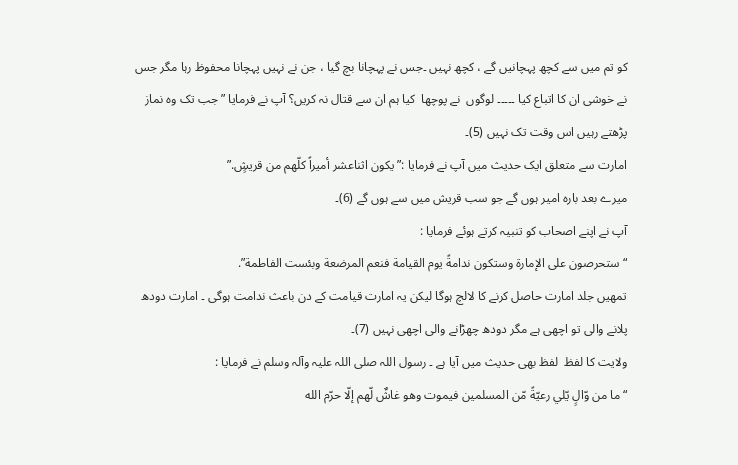کو تم میں سے کچھ پہچانیں گے ، کچھ نہیں ۔جس نے پہچانا بچ گیا ، جن نے نہیں پہچانا محفوظ رہا مگر جس نے خوشی ان کا اتباع کیا ۔۔۔۔۔ لوگوں  نے پوچھا  کیا ہم ان سے قتال نہ کریں؟ آپ نے فرمایا ” جب تک وہ نماز پڑھتے رہیں اس وقت تک نہیں (5)۔
امارت سے متعلق ایک حدیث میں آپ نے فرمایا :”يكون اثناعشر أميراً كلّهم من قريشٍ.”
میرے بعد بارہ امیر ہوں گے جو سب قریش میں سے ہوں گے (6)۔
آپ نے اپنے اصحاب کو تنبیہ کرتے ہوئے فرمایا :
“ستحرصون على الإمارة وستكون ندامةً يوم القيامة فنعم المرضعة وبئست الفاطمة”.
تمھیں جلد امارت حاصل کرنے کا لالچ ہوگا لیکن یہ امارت قیامت کے دن باعث ندامت ہوگی ۔ امارت دودھ پلانے والی تو اچھی ہے مگر دودھ چھڑانے والی اچھی نہیں (7)۔
ولایت کا لفظ  لفظ بھی حدیث میں آیا ہے ۔ رسول اللہ صلی اللہ علیہ وآلہ وسلم نے فرمایا :
“ما من وّالٍ يّلي رعيّةً مّن المسلمين فيموت وهو غاشٌ لّهم إلّا حرّم الله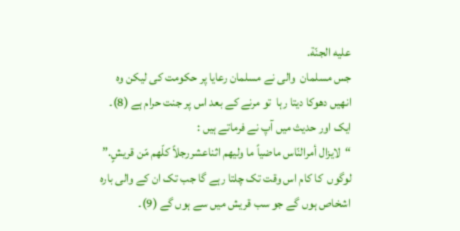عليه الجنّة.
جس مسلمان  والی نے مسلمان رعایا پر حکومت کی لیکن وہ انھیں دھوکا دیتا رہا  تو مرنے کے بعد اس پر جنت حرام ہے (8)۔
ایک اور حدیث میں آپ نے فرماتے ہیں :
“لايزال أمرالنّاس ماضياً ما وليهم اثناعشررجلاً كلّهم مّن قريشٍ.”
لوگوں  کا کام اس وقت تک چلتا رہے گا جب تک ان کے والی بارہ اشخاص ہوں گے جو سب قریش میں سے ہوں گے (9)۔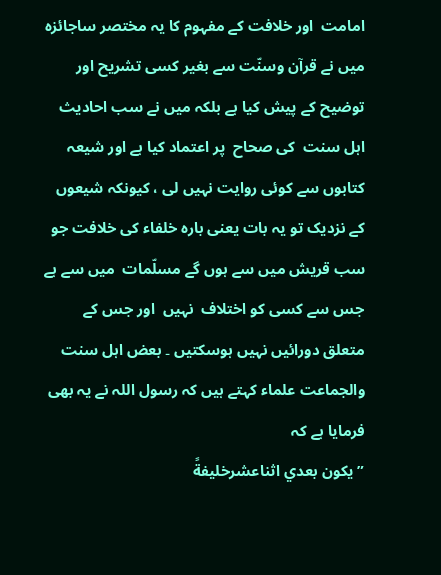امامت  اور خلافت کے مفہوم کا یہ مختصر ساجائزہ میں نے قرآن وسنّت سے بغیر کسی تشریح اور توضیح کے پیش کیا ہے بلکہ میں نے سب احادیث اہل سنت  کی صحاح  پر اعتماد کیا ہے اور شیعہ کتابوں سے کوئی روایت نہیں لی ، کیونکہ شیعوں کے نزدیک تو یہ بات یعنی بارہ خلفاء کی خلافت جو سب قریش میں سے ہوں گے مسلّمات  میں سے ہے جس سے کسی کو اختلاف  نہیں  اور جس کے متعلق دورائیں نہیں ہوسکتیں ۔ بعض اہل سنت والجماعت علماء کہتے ہیں کہ رسول اللہ نے یہ بھی فرمایا ہے کہ
” يكون بعدي اثناعشرخليفةً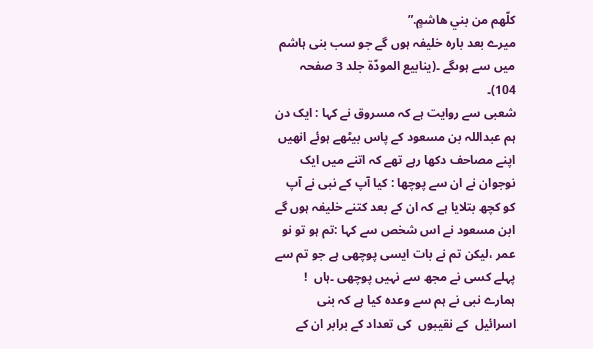كلّهم من بني هاشمٍ.”
میرے بعد بارہ خلیفہ ہوں گے جو سب بنی ہاشم میں سے ہوںگے ۔(ینابیع المودّۃ جلد 3 صفحہ 104)۔
شعبی سے روایت ہے کہ مسروق نے کہا : ایک دن  ہم عبداللہ بن مسعود کے پاس بیٹھے ہوئے انھیں اپنے مصاحف دکھا رہے تھے کہ اتنے میں ایک نوجوان نے ان سے پوچھا : کیا آپ کے نبی نے آپ کو کچھ بتلایا ہے کہ ان کے بعد کتنے خلیفہ ہوں گے ابن مسعود نے اس شخص سے کہا :تم ہو تو نو عمر ،لیکن تم نے بات ایسی پوچھی ہے جو تم سے پہلے کسی نے مجھ سے نہیں پوچھی ۔ہاں  ! ہمارے نبی نے ہم سے وعدہ کیا ہے کہ بنی اسرائیل  کے نقیبوں  کی تعداد کے برابر ان کے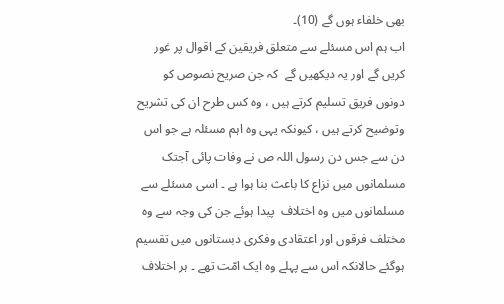بھی خلفاء ہوں گے (10)۔
اب ہم اس مسئلے سے متعلق فریقین کے اقوال پر غور کریں گے اور یہ دیکھیں گے  کہ جن صریح نصوص کو دونوں فریق تسلیم کرتے ہیں ، وہ کس طرح ان کی تشریح وتوضیح کرتے ہیں ، کیونکہ یہی وہ اہم مسئلہ ہے جو اس دن سے جس دن رسول اللہ ص نے وفات پائی آجتک مسلمانوں میں نزاع کا باعث بنا ہوا ہے ۔ اسی مسئلے سے مسلمانوں میں وہ اختلاف  پیدا ہوئے جن کی وجہ سے وہ مختلف فرقوں اور اعتقادی وفکری دبستانوں میں تقسیم ہوگئے حالانکہ اس سے پہلے وہ ایک امّت تھے ۔ ہر اختلاف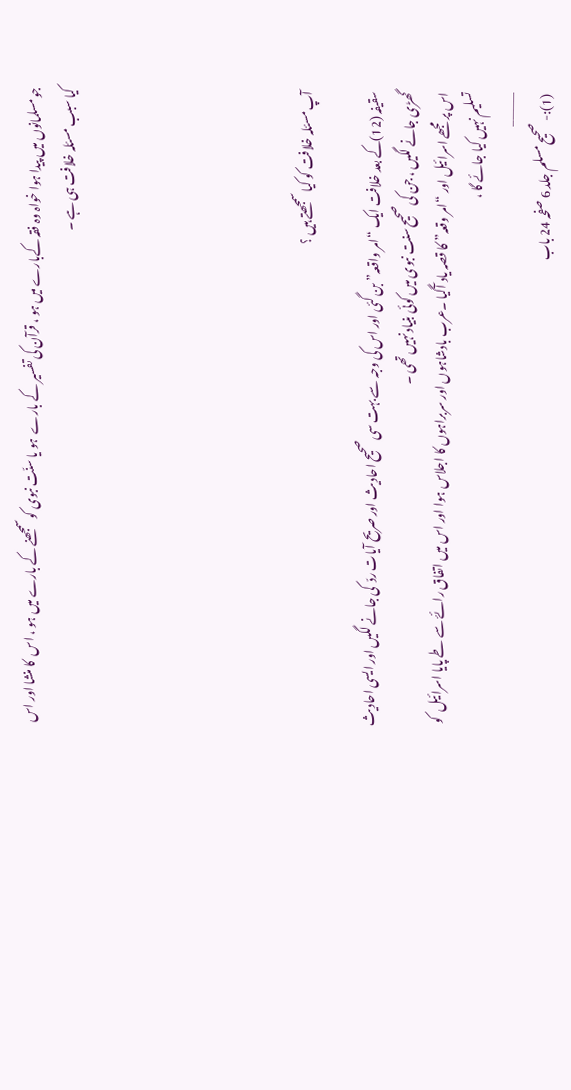جو مسلمانوں میں پیدا ہوا خواہ وہ فقہ کےبارے میں ہو ، قرآن کی تفسیر کے بارے  ہو یا سنّت نبوی کو سمجھنے کے بارے میں ہو ، اس  کا منشا اور اس کیا سبب مسئلہ خلافت ہی ہے ۔






آپ مسئلہ خلافت کو کیا سمجھتے ہیں ؟

سقیفہ (12)کے بعد خلافت ایک “امر واقعہ” بن گئی اور اس کی وجہ سے بہت سی صحیح احادیث اور صریح آیات ردّ  کی جانے لگیں اور ایسی احادیث گھڑی جانے لگیں ، جن کی صحیح سنت نبوی میں کوئی بنیاد نہیں تھی ۔
اس پر مجھے اسرائیل اور “امر وقعہ” کا قصہ یاد آگیا ۔عرب بادشاہوں اور سربراہوں کا اجلاس ہوا اور اس میں اتفاق رائۓ سے طے پایا اسرائیل  کو تسلیم نہیں کیا جائے گا ،
———–
(1):- صحیح مسلم جلد 6 صفحہ 24 باب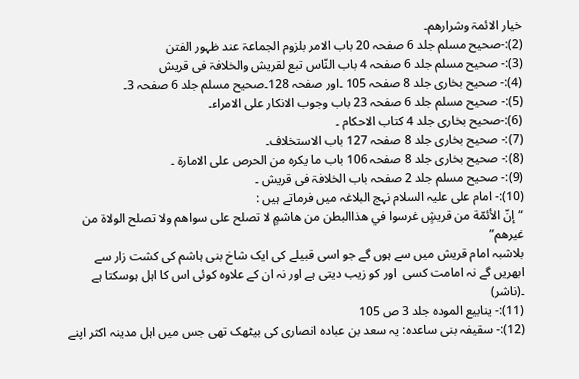خیار الائمۃ وشرارھم۔
(2):-صحیح مسلم جلد 6 صفحہ 20 باب الامر بلزوم الجماعۃ عند ظہور الفتن
(3):- صحیح مسلم جلد 6 صفحہ 4 باب النّاس تبع لقریش والخلافۃ فی قریش
(4):- صحیح بخاری جلد 8 صفحہ 105 ۔اور صفحہ 128۔صحیح مسلم جلد 6 صفحہ 3۔
(5):- صحیح مسلم جلد 6 صفحہ 23 باب وجوب الانکار علی الامراء۔
(6):-صحیح بخاری جلد 4 کتاب الاحکام ۔
(7):- صحیح بخاری جلد 8 صفحہ 127 باب الاستخلاف۔
(8):- صحیح بخاری جلد 8 صفحہ 106 باب ما يکرہ من الحرص علی الامارۃ ۔
(9):- صحیح مسلم جلد 2 صفحہ باب الخلافۃ فی قریش ۔
(10):- امام علی علیہ السلام نہج البلاغہ میں فرماتے ہیں :
“إنّ الأئمّة من قريشٍ غرسوا في هذاالبطن من هاشمٍ لا تصلح على سواهم ولا تصلح الولاة من غيرهم”
بلاشبہ امام قریش میں سے ہوں گے جو اسی قبیلے کی ایک شاخ بنی ہاشم کی کشت زار سے ابھریں گے نہ امامت کسی  اور کو زیب دیتی ہے اور نہ ان کے علاوہ کوئی اس کا اہل ہوسکتا ہے ۔(ناشر)
(11):- ینابیع المودہ جلد 3 ص 105
(12):- سقیفہ بنی ساعدہ: یہ سعد بن عبادہ انصاری کی بیٹھک تھی جس میں اہل مدینہ اکثر اپنے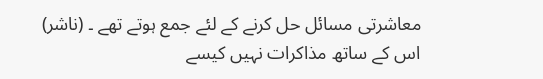معاشرتی مسائل حل کرنے کے لئے جمع ہوتے تھے ۔ (ناشر)
اس کے ساتھ مذاکرات نہیں کیسے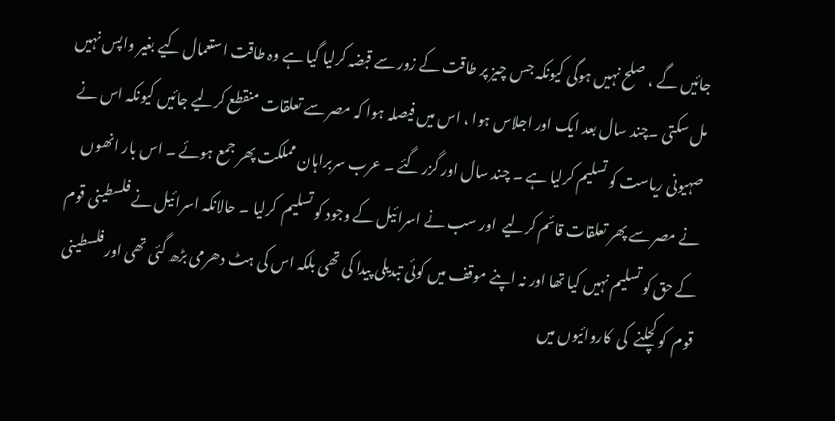جائیں گے ، صلح نہیں ہوگی کیونکہ جس چیز پر طاقت کے زور سے قبضہ کرلیا گیا ہے وہ طاقت استعمال کیے بغیر واپس نہیں مل سکتی ۔چند سال بعد ایک اور اجلاس ہوا ، اس میں فیصلہ ہوا کہ مصر سے تعلقات منقطع کرلیے جائیں کیونکہ اس نے صہیونی ریاست کو تسلیم کرلیا ہے ۔ چند سال اور گزر گئے ۔ عرب سربراہان مملکت پھر جمع ہوئے ۔ اس بار انھوں نے مصر سے پھر تعلقات قائم کرلیے  اور سب نے اسرائیل کے وجود کو تسلیم  کرلیا ۔ حالانکہ اسرائیل نے فلسطینی قوم کے حق کو تسلیم نہیں کیا تھا اور نہ اپنے موقف میں کوئی تبدیلی پیدا کی تھی بلکہ اس کی ہٹ دھرمی بڑھ گئی تھی اور فلسطینی قوم  کو کچلنے  کی  کاروائیوں میں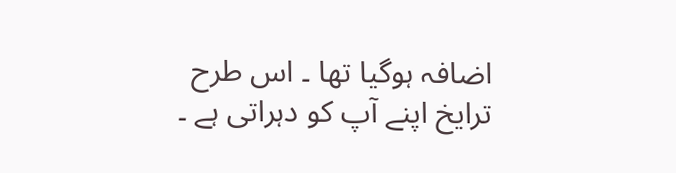اضافہ ہوگیا تھا ۔ اس طرح ترایخ اپنے آپ کو دہراتی ہے ۔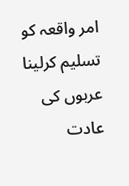امر واقعہ کو تسلیم کرلینا عربوں کی عادت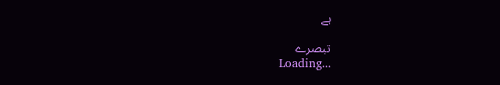ہے

تبصرے
Loading...